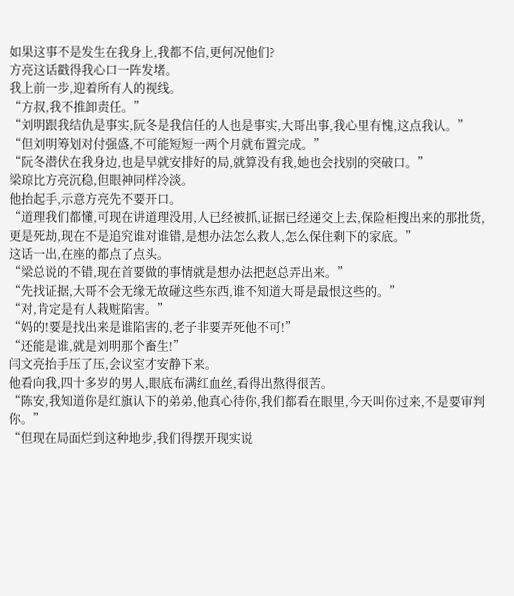如果这事不是发生在我身上,我都不信,更何况他们?
方亮这话戳得我心口一阵发堵。
我上前一步,迎着所有人的视线。
“方叔,我不推卸责任。”
“刘明跟我结仇是事实,阮冬是我信任的人也是事实,大哥出事,我心里有愧,这点我认。”
“但刘明筹划对付强盛,不可能短短一两个月就布置完成。”
“阮冬潜伏在我身边,也是早就安排好的局,就算没有我,她也会找别的突破口。”
梁琼比方亮沉稳,但眼神同样冷淡。
他抬起手,示意方亮先不要开口。
“道理我们都懂,可现在讲道理没用,人已经被抓,证据已经递交上去,保险柜搜出来的那批货,更是死劫,现在不是追究谁对谁错,是想办法怎么救人,怎么保住剩下的家底。”
这话一出,在座的都点了点头。
“梁总说的不错,现在首要做的事情就是想办法把赵总弄出来。”
“先找证据,大哥不会无缘无故碰这些东西,谁不知道大哥是最恨这些的。”
“对,肯定是有人栽赃陷害。”
“妈的!要是找出来是谁陷害的,老子非要弄死他不可!”
“还能是谁,就是刘明那个畜生!”
闫文亮抬手压了压,会议室才安静下来。
他看向我,四十多岁的男人,眼底布满红血丝,看得出熬得很苦。
“陈安,我知道你是红旗认下的弟弟,他真心待你,我们都看在眼里,今天叫你过来,不是要审判你。”
“但现在局面烂到这种地步,我们得摆开现实说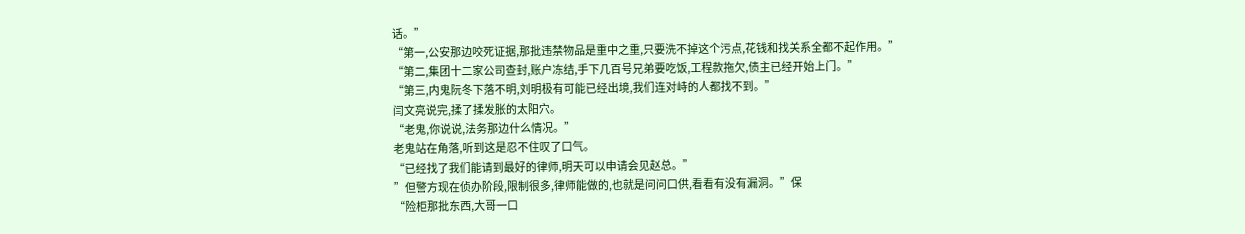话。”
“第一,公安那边咬死证据,那批违禁物品是重中之重,只要洗不掉这个污点,花钱和找关系全都不起作用。”
“第二,集团十二家公司查封,账户冻结,手下几百号兄弟要吃饭,工程款拖欠,债主已经开始上门。”
“第三,内鬼阮冬下落不明,刘明极有可能已经出境,我们连对峙的人都找不到。”
闫文亮说完,揉了揉发胀的太阳穴。
“老鬼,你说说,法务那边什么情况。”
老鬼站在角落,听到这是忍不住叹了口气。
“已经找了我们能请到最好的律师,明天可以申请会见赵总。”
”但警方现在侦办阶段,限制很多,律师能做的,也就是问问口供,看看有没有漏洞。”保
“险柜那批东西,大哥一口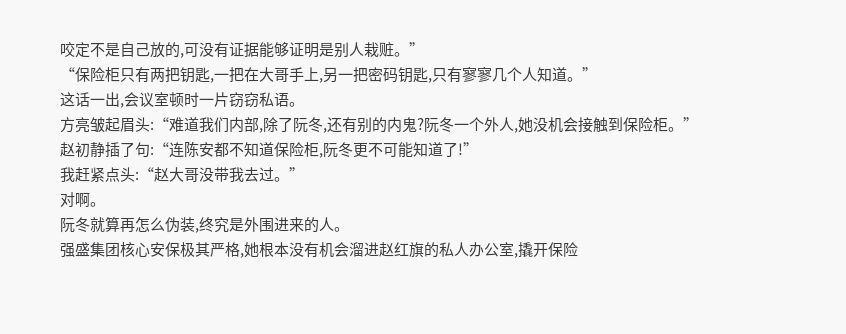咬定不是自己放的,可没有证据能够证明是别人栽赃。”
“保险柜只有两把钥匙,一把在大哥手上,另一把密码钥匙,只有寥寥几个人知道。”
这话一出,会议室顿时一片窃窃私语。
方亮皱起眉头:“难道我们内部,除了阮冬,还有别的内鬼?阮冬一个外人,她没机会接触到保险柜。”
赵初静插了句:“连陈安都不知道保险柜,阮冬更不可能知道了!”
我赶紧点头:“赵大哥没带我去过。”
对啊。
阮冬就算再怎么伪装,终究是外围进来的人。
强盛集团核心安保极其严格,她根本没有机会溜进赵红旗的私人办公室,撬开保险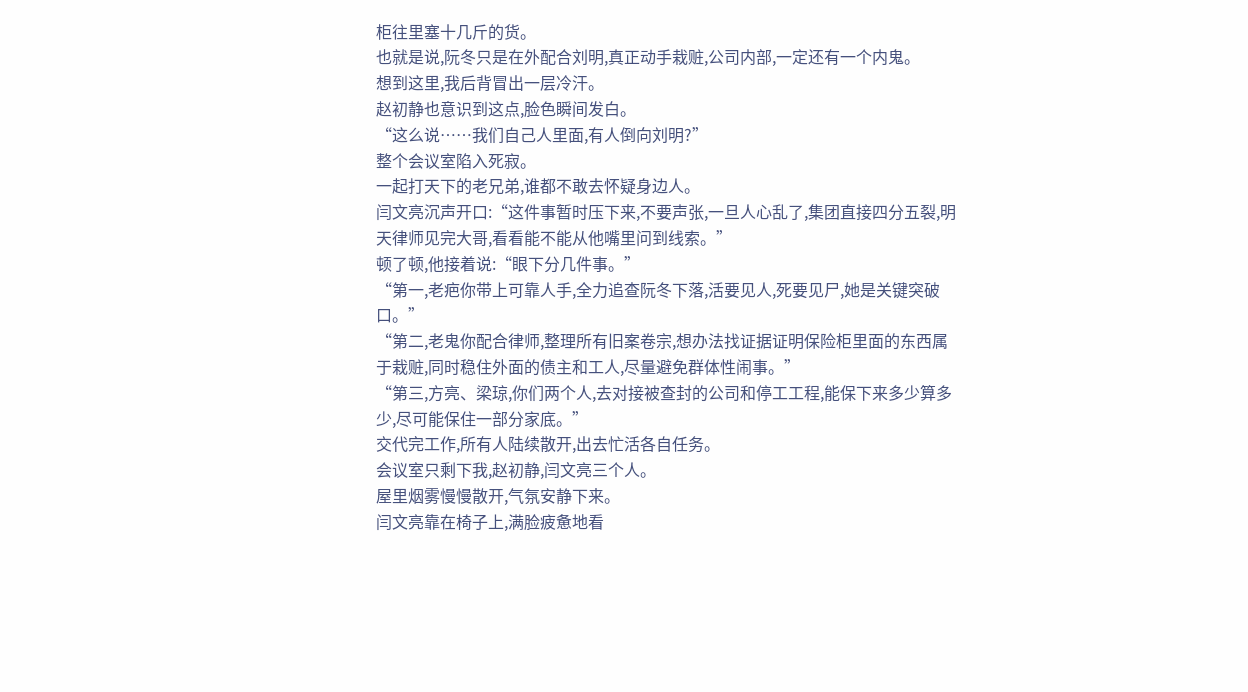柜往里塞十几斤的货。
也就是说,阮冬只是在外配合刘明,真正动手栽赃,公司内部,一定还有一个内鬼。
想到这里,我后背冒出一层冷汗。
赵初静也意识到这点,脸色瞬间发白。
“这么说……我们自己人里面,有人倒向刘明?”
整个会议室陷入死寂。
一起打天下的老兄弟,谁都不敢去怀疑身边人。
闫文亮沉声开口:“这件事暂时压下来,不要声张,一旦人心乱了,集团直接四分五裂,明天律师见完大哥,看看能不能从他嘴里问到线索。”
顿了顿,他接着说:“眼下分几件事。”
“第一,老疤你带上可靠人手,全力追查阮冬下落,活要见人,死要见尸,她是关键突破口。”
“第二,老鬼你配合律师,整理所有旧案卷宗,想办法找证据证明保险柜里面的东西属于栽赃,同时稳住外面的债主和工人,尽量避免群体性闹事。”
“第三,方亮、梁琼,你们两个人,去对接被查封的公司和停工工程,能保下来多少算多少,尽可能保住一部分家底。”
交代完工作,所有人陆续散开,出去忙活各自任务。
会议室只剩下我,赵初静,闫文亮三个人。
屋里烟雾慢慢散开,气氛安静下来。
闫文亮靠在椅子上,满脸疲惫地看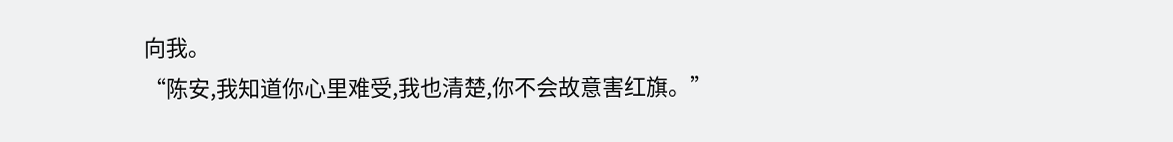向我。
“陈安,我知道你心里难受,我也清楚,你不会故意害红旗。”